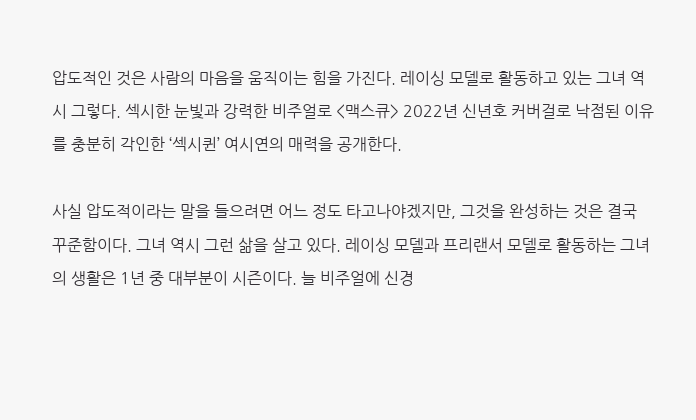압도적인 것은 사람의 마음을 움직이는 힘을 가진다. 레이싱 모델로 활동하고 있는 그녀 역시 그렇다. 섹시한 눈빛과 강력한 비주얼로 <맥스큐> 2022년 신년호 커버걸로 낙점된 이유를 충분히 각인한 ‘섹시퀸’ 여시연의 매력을 공개한다.

사실 압도적이라는 말을 들으려면 어느 정도 타고나야겠지만, 그것을 완성하는 것은 결국 꾸준함이다. 그녀 역시 그런 삶을 살고 있다. 레이싱 모델과 프리랜서 모델로 활동하는 그녀의 생활은 1년 중 대부분이 시즌이다. 늘 비주얼에 신경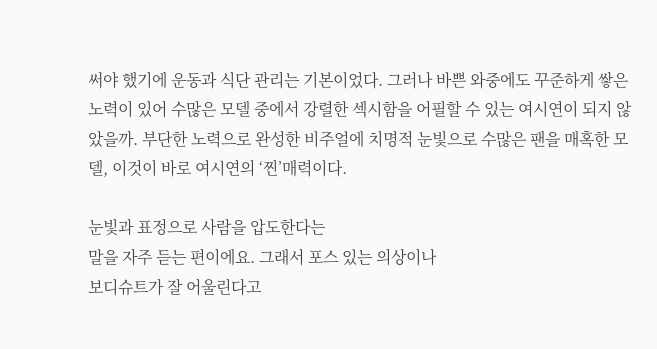써야 했기에 운동과 식단 관리는 기본이었다. 그러나 바쁜 와중에도 꾸준하게 쌓은 노력이 있어 수많은 모델 중에서 강렬한 섹시함을 어필할 수 있는 여시연이 되지 않았을까. 부단한 노력으로 완성한 비주얼에 치명적 눈빛으로 수많은 팬을 매혹한 모델, 이것이 바로 여시연의 ‘찐’매력이다.

눈빛과 표정으로 사람을 압도한다는
말을 자주 듣는 편이에요. 그래서 포스 있는 의상이나
보디슈트가 잘 어울린다고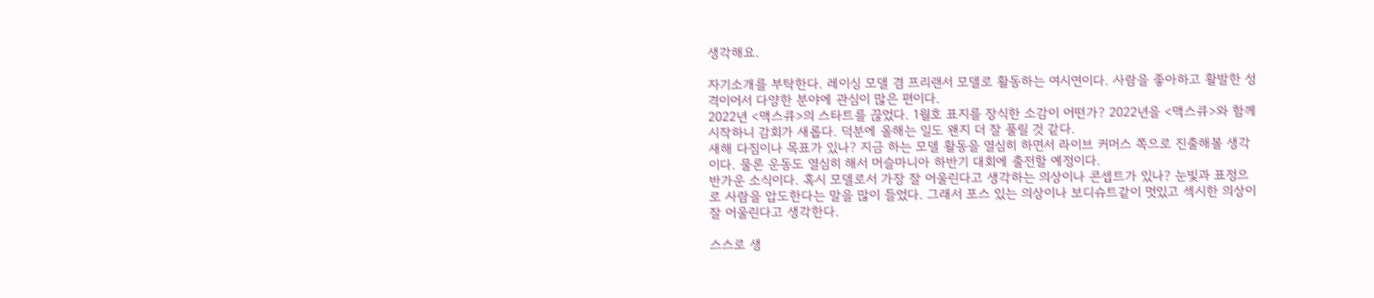생각해요.

자기소개를 부탁한다. 레이싱 모델 겸 프리랜서 모델로 활동하는 여시연이다. 사람을 좋아하고 활발한 성격이어서 다양한 분야에 관심이 많은 편이다.
2022년 <맥스큐>의 스타트를 끊었다. 1월호 표지를 장식한 소감이 어떤가? 2022년을 <맥스큐>와 함께 시작하니 감회가 새롭다. 덕분에 올해는 일도 왠지 더 잘 풀릴 것 같다.
새해 다짐이나 목표가 있나? 지금 하는 모델 활동을 열심히 하면서 라이브 커머스 쪽으로 진출해볼 생각이다. 물론 운동도 열심히 해서 머슬마니아 하반기 대회에 출전할 예정이다.
반가운 소식이다. 혹시 모델로서 가장 잘 어울린다고 생각하는 의상이나 콘셉트가 있나? 눈빛과 표정으로 사람을 압도한다는 말을 많이 들었다. 그래서 포스 있는 의상이나 보디슈트같이 멋있고 섹시한 의상이 잘 어울린다고 생각한다.

스스로 생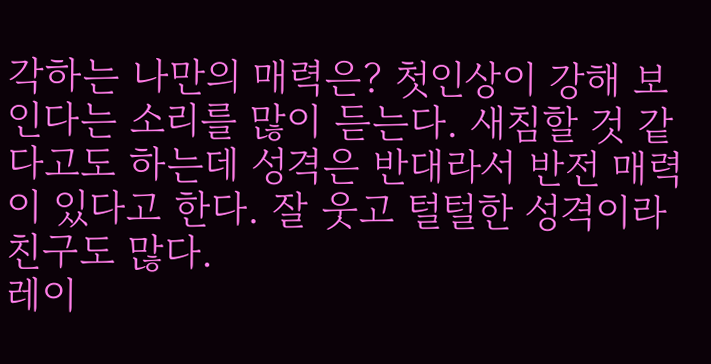각하는 나만의 매력은? 첫인상이 강해 보인다는 소리를 많이 듣는다. 새침할 것 같다고도 하는데 성격은 반대라서 반전 매력이 있다고 한다. 잘 웃고 털털한 성격이라 친구도 많다.
레이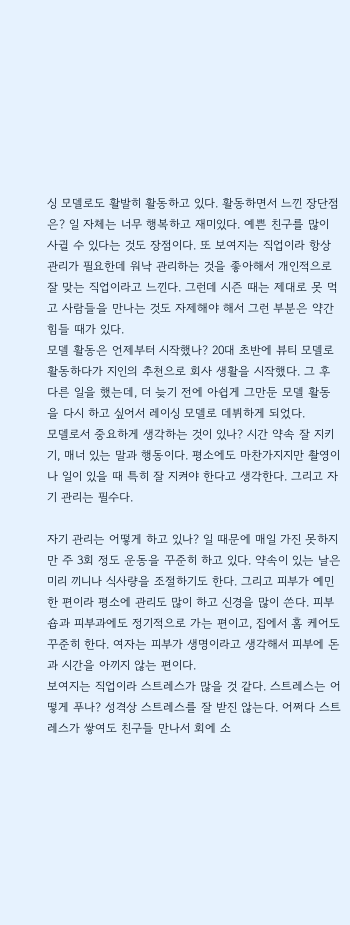싱 모델로도 활발히 활동하고 있다. 활동하면서 느낀 장단점은? 일 자체는 너무 행복하고 재미있다. 예쁜 친구를 많이 사귈 수 있다는 것도 장점이다. 또 보여지는 직업이라 항상 관리가 필요한데 워낙 관리하는 것을 좋아해서 개인적으로 잘 맞는 직업이라고 느낀다. 그런데 시즌 때는 제대로 못 먹고 사람들을 만나는 것도 자제해야 해서 그런 부분은 약간 힘들 때가 있다.
모델 활동은 언제부터 시작했나? 20대 초반에 뷰티 모델로 활동하다가 지인의 추천으로 회사 생활을 시작했다. 그 후 다른 일을 했는데, 더 늦기 전에 아쉽게 그만둔 모델 활동을 다시 하고 싶어서 레이싱 모델로 데뷔하게 되었다.
모델로서 중요하게 생각하는 것이 있나? 시간 약속 잘 지키기, 매너 있는 말과 행동이다. 평소에도 마찬가지지만 촬영이나 일이 있을 때 특히 잘 지켜야 한다고 생각한다. 그리고 자기 관리는 필수다.

자기 관리는 어떻게 하고 있나? 일 때문에 매일 가진 못하지만 주 3회 정도 운동을 꾸준히 하고 있다. 약속이 있는 날은 미리 끼니나 식사량을 조절하기도 한다. 그리고 피부가 예민한 편이라 평소에 관리도 많이 하고 신경을 많이 쓴다. 피부숍과 피부과에도 정기적으로 가는 편이고, 집에서 홈 케어도 꾸준히 한다. 여자는 피부가 생명이라고 생각해서 피부에 돈과 시간을 아끼지 않는 편이다.
보여지는 직업이라 스트레스가 많을 것 같다. 스트레스는 어떻게 푸나? 성격상 스트레스를 잘 받진 않는다. 어쩌다 스트레스가 쌓여도 친구들 만나서 회에 소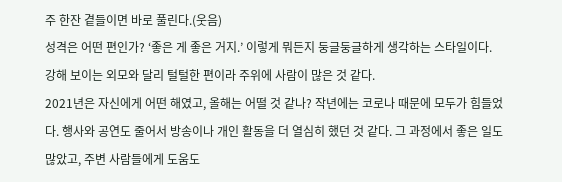주 한잔 곁들이면 바로 풀린다.(웃음)
성격은 어떤 편인가? ‘좋은 게 좋은 거지.’ 이렇게 뭐든지 둥글둥글하게 생각하는 스타일이다. 강해 보이는 외모와 달리 털털한 편이라 주위에 사람이 많은 것 같다.
2021년은 자신에게 어떤 해였고, 올해는 어떨 것 같나? 작년에는 코로나 때문에 모두가 힘들었다. 행사와 공연도 줄어서 방송이나 개인 활동을 더 열심히 했던 것 같다. 그 과정에서 좋은 일도 많았고, 주변 사람들에게 도움도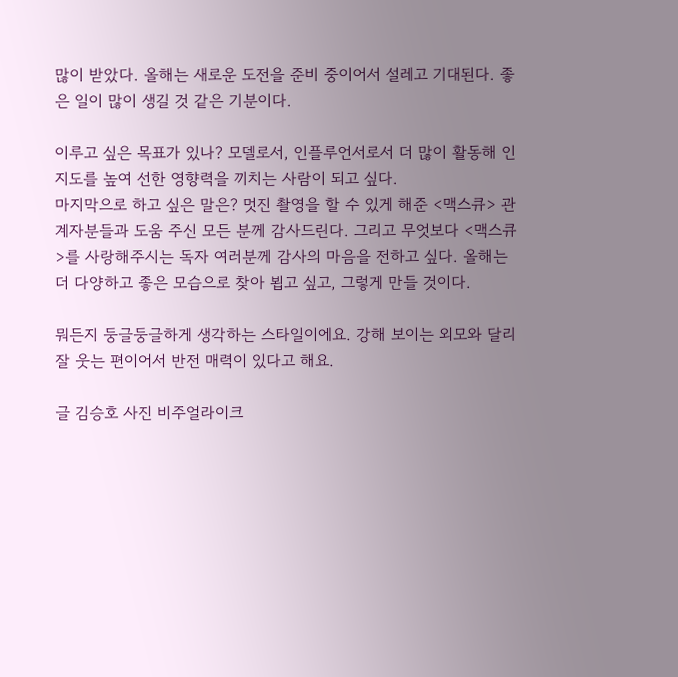많이 받았다. 올해는 새로운 도전을 준비 중이어서 설레고 기대된다. 좋은 일이 많이 생길 것 같은 기분이다.

이루고 싶은 목표가 있나? 모델로서, 인플루언서로서 더 많이 활동해 인지도를 높여 선한 영향력을 끼치는 사람이 되고 싶다.
마지막으로 하고 싶은 말은? 멋진 촬영을 할 수 있게 해준 <맥스큐> 관계자분들과 도움 주신 모든 분께 감사드린다. 그리고 무엇보다 <맥스큐>를 사랑해주시는 독자 여러분께 감사의 마음을 전하고 싶다. 올해는 더 다양하고 좋은 모습으로 찾아 뵙고 싶고, 그렇게 만들 것이다.

뭐든지 둥글둥글하게 생각하는 스타일이에요. 강해 보이는 외모와 달리잘 웃는 편이어서 반전 매력이 있다고 해요.

글 김승호 사진 비주얼라이크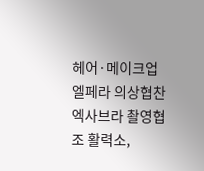헤어·메이크업 엘페라 의상협찬 엑사브라 촬영협조 활력소,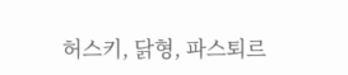허스키, 닭형, 파스퇴르